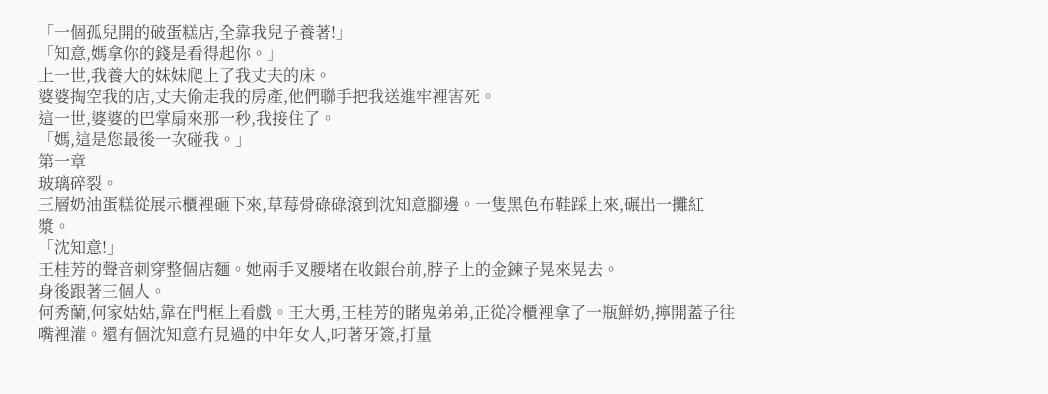「一個孤兒開的破蛋糕店,全靠我兒子養著!」
「知意,媽拿你的錢是看得起你。」
上一世,我養大的妹妹爬上了我丈夫的床。
婆婆掏空我的店,丈夫偷走我的房產,他們聯手把我送進牢裡害死。
這一世,婆婆的巴掌扇來那一秒,我接住了。
「媽,這是您最後一次碰我。」
第一章
玻璃碎裂。
三層奶油蛋糕從展示櫃裡砸下來,草莓骨碌碌滾到沈知意腳邊。一隻黑色布鞋踩上來,碾出一攤紅漿。
「沈知意!」
王桂芳的聲音刺穿整個店麵。她兩手叉腰堵在收銀台前,脖子上的金鍊子晃來晃去。
身後跟著三個人。
何秀蘭,何家姑姑,靠在門框上看戲。王大勇,王桂芳的賭鬼弟弟,正從冷櫃裡拿了一瓶鮮奶,擰開蓋子往嘴裡灌。還有個沈知意冇見過的中年女人,叼著牙簽,打量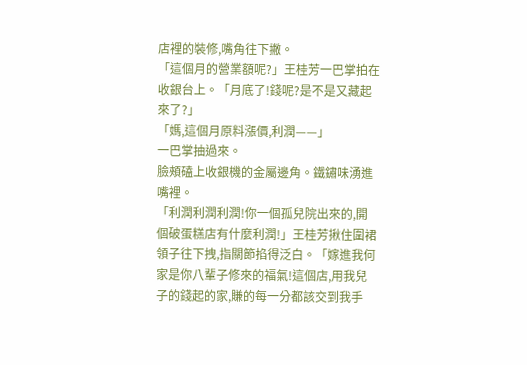店裡的裝修,嘴角往下撇。
「這個月的營業額呢?」王桂芳一巴掌拍在收銀台上。「月底了!錢呢?是不是又藏起來了?」
「媽,這個月原料漲價,利潤——」
一巴掌抽過來。
臉頰磕上收銀機的金屬邊角。鐵鏽味湧進嘴裡。
「利潤利潤利潤!你一個孤兒院出來的,開個破蛋糕店有什麼利潤!」王桂芳揪住圍裙領子往下拽,指關節掐得泛白。「嫁進我何家是你八輩子修來的福氣!這個店,用我兒子的錢起的家,賺的每一分都該交到我手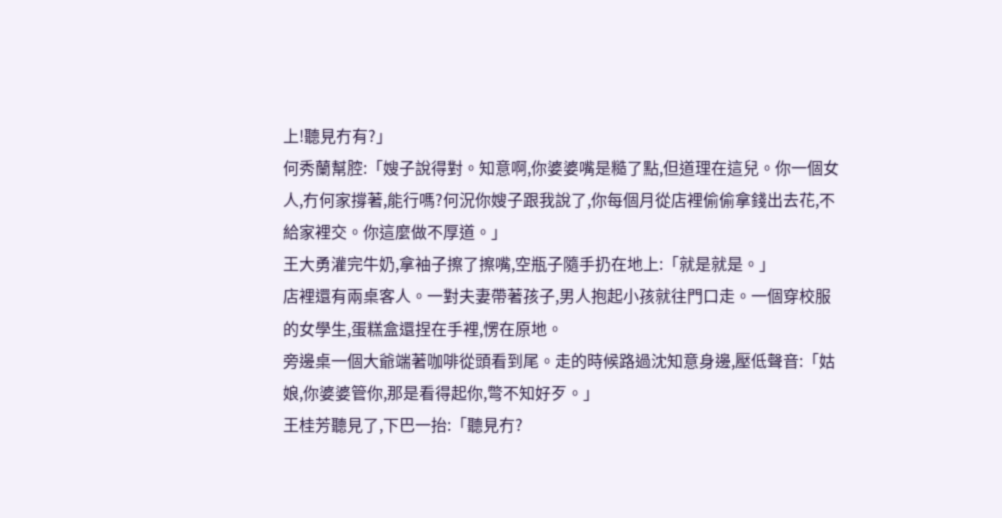上!聽見冇有?」
何秀蘭幫腔:「嫂子說得對。知意啊,你婆婆嘴是糙了點,但道理在這兒。你一個女人,冇何家撐著,能行嗎?何況你嫂子跟我說了,你每個月從店裡偷偷拿錢出去花,不給家裡交。你這麼做不厚道。」
王大勇灌完牛奶,拿袖子擦了擦嘴,空瓶子隨手扔在地上:「就是就是。」
店裡還有兩桌客人。一對夫妻帶著孩子,男人抱起小孩就往門口走。一個穿校服的女學生,蛋糕盒還捏在手裡,愣在原地。
旁邊桌一個大爺端著咖啡從頭看到尾。走的時候路過沈知意身邊,壓低聲音:「姑娘,你婆婆管你,那是看得起你,彆不知好歹。」
王桂芳聽見了,下巴一抬:「聽見冇?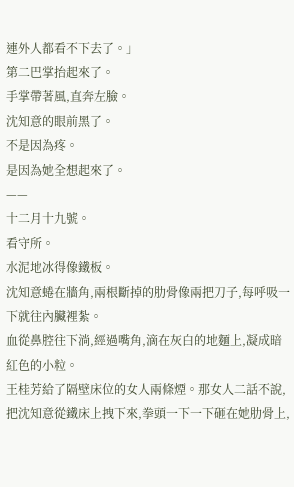連外人都看不下去了。」
第二巴掌抬起來了。
手掌帶著風,直奔左臉。
沈知意的眼前黑了。
不是因為疼。
是因為她全想起來了。
——
十二月十九號。
看守所。
水泥地冰得像鐵板。
沈知意蜷在牆角,兩根斷掉的肋骨像兩把刀子,每呼吸一下就往內臟裡紮。
血從鼻腔往下淌,經過嘴角,滴在灰白的地麵上,凝成暗紅色的小粒。
王桂芳給了隔壁床位的女人兩條煙。那女人二話不說,把沈知意從鐵床上拽下來,拳頭一下一下砸在她肋骨上,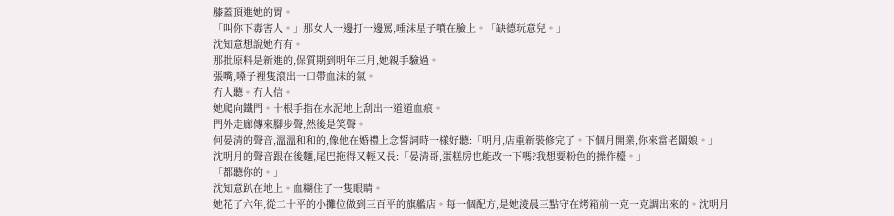膝蓋頂進她的胃。
「叫你下毒害人。」那女人一邊打一邊罵,唾沫星子噴在臉上。「缺德玩意兒。」
沈知意想說她冇有。
那批原料是新進的,保質期到明年三月,她親手驗過。
張嘴,嗓子裡隻滾出一口帶血沫的氣。
冇人聽。冇人信。
她爬向鐵門。十根手指在水泥地上刮出一道道血痕。
門外走廊傳來腳步聲,然後是笑聲。
何晏清的聲音,溫溫和和的,像他在婚禮上念誓詞時一樣好聽:「明月,店重新裝修完了。下個月開業,你來當老闆娘。」
沈明月的聲音跟在後麵,尾巴拖得又輕又長:「晏清哥,蛋糕房也能改一下嗎?我想要粉色的操作檯。」
「都聽你的。」
沈知意趴在地上。血糊住了一隻眼睛。
她花了六年,從二十平的小攤位做到三百平的旗艦店。每一個配方,是她淩晨三點守在烤箱前一克一克調出來的。沈明月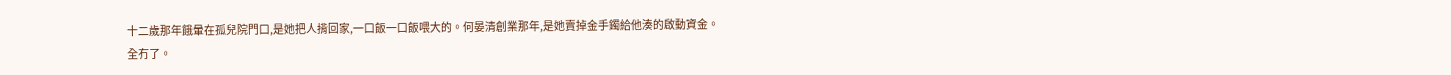十二歲那年餓暈在孤兒院門口,是她把人揹回家,一口飯一口飯喂大的。何晏清創業那年,是她賣掉金手鐲給他湊的啟動資金。
全冇了。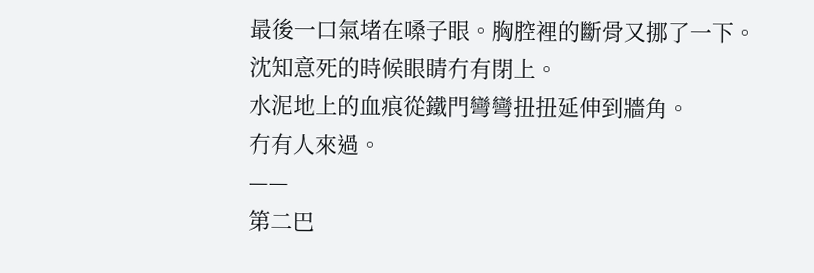最後一口氣堵在嗓子眼。胸腔裡的斷骨又挪了一下。
沈知意死的時候眼睛冇有閉上。
水泥地上的血痕從鐵門彎彎扭扭延伸到牆角。
冇有人來過。
——
第二巴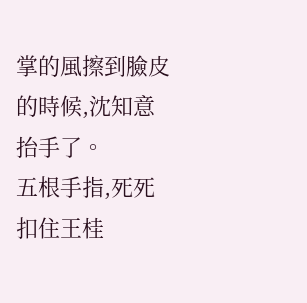掌的風擦到臉皮的時候,沈知意抬手了。
五根手指,死死扣住王桂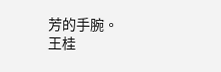芳的手腕。
王桂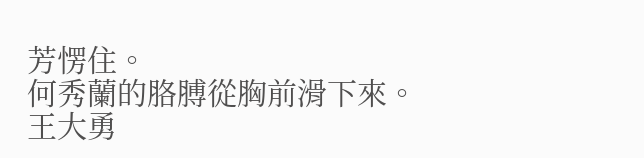芳愣住。
何秀蘭的胳膊從胸前滑下來。
王大勇